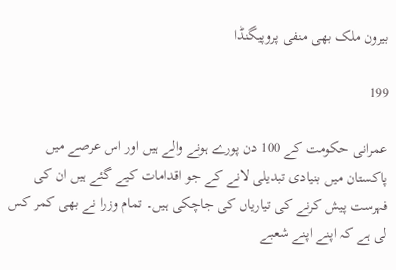بیرون ملک بھی منفی پروپیگنڈا

199

عمرانی حکومت کے 100 دن پورے ہونے والے ہیں اور اس عرصے میں پاکستان میں بنیادی تبدیلی لانے کے جو اقدامات کیے گئے ہیں ان کی فہرست پیش کرنے کی تیاریاں کی جاچکی ہیں۔ تمام وزرا نے بھی کمر کس لی ہے کہ اپنے اپنے شعبے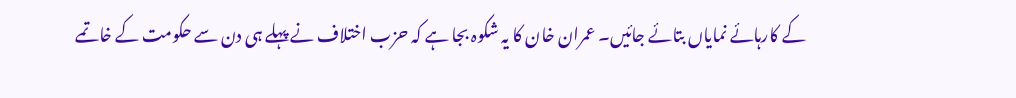کے کارہائے نمایاں بتائے جائیں۔ عمران خان کا یہ شکوہ بجا ہے کہ حزب اختلاف نے پہلے ہی دن سے حکومت کے خاتمے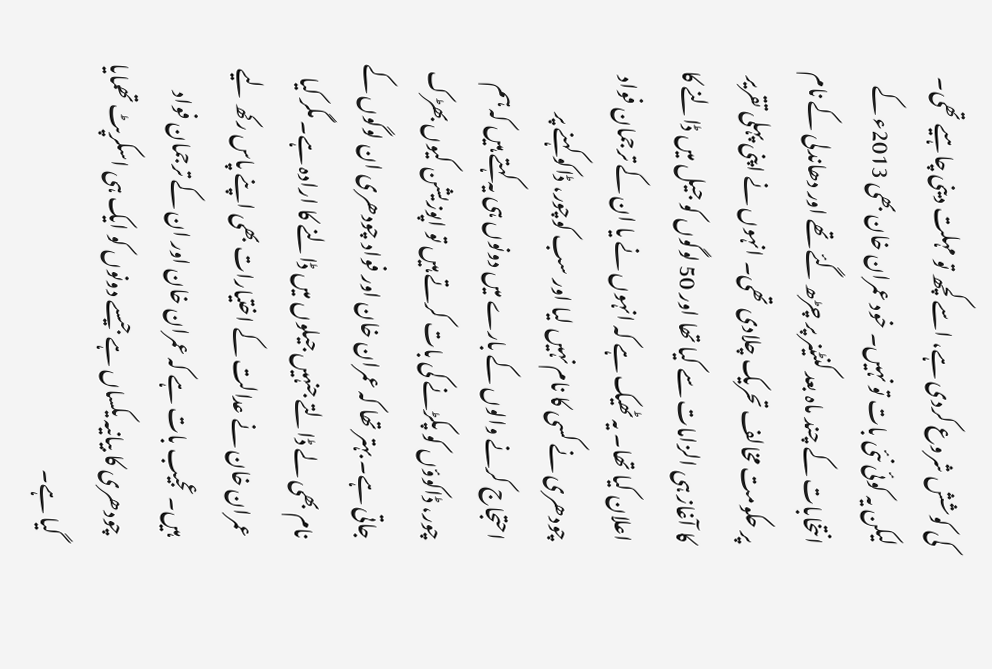کی کوشش شروع کردی ہے، اسے کچھ تو مہلت دینی چاہیے تھی۔ لیکن یہ کوئی نئی بات تو نہیں۔ خود عمران خان بھی 2013ء کے انتخابات کے چند ماہ بعد کنٹینر پر چڑھ گئے تھے اور دھاندلی کے نام پر حکومت مخالف تحریک چلادی تھی۔ انہوں نے اپنی پہلی تقریر کا آغاز ہی الزامات سے کیا تھا اور 50 لوگوں کو جیل میں ڈالنے کا اعلان کیا تھا۔ یہ ٹھیک ہے کہ انہوں نے یا ان کے ترجمان فواد چودھری نے کسی کا نام نہیں لیا اور سب کوچور، ڈاکو کہنے پر احتجاج کرنے والوں کے بارے میں دونوں ہی یہ کہتے ہیں کہ ہم چور، ڈاکوؤں کو پکڑنے کی بات کرتے ہیں تو اپوزیشن کیوں بھڑک جاتی ہے۔ بہتر تھا کہ عمران خان اور فواد چودھری ان لوگوں کے نام بھی لے ڈالتے جنہیں جیلوں میں ڈالنے کا ارادہ ہے۔ مگر کیا عمران خان نے عدالت کے اختیارات بھی اپنے پاس رکھ لیے ہیں۔ عجیب بات ہے کہ عمران خان اور ان کے ترجمان فواد چودھری کا بیانیہ یکساں ہے جیسے دونوں کو ایک ہی اسکرپٹ تھمایا گیا ہے۔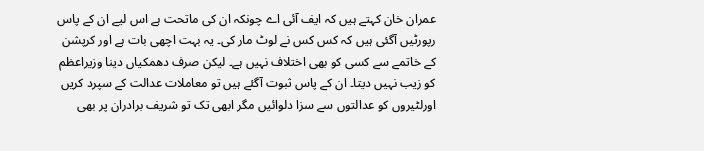عمران خان کہتے ہیں کہ ایف آئی اے چونکہ ان کی ماتحت ہے اس لیے ان کے پاس رپورٹیں آگئی ہیں کہ کس کس نے لوٹ مار کی۔ یہ بہت اچھی بات ہے اور کرپشن کے خاتمے سے کسی کو بھی اختلاف نہیں ہے۔ لیکن صرف دھمکیاں دینا وزیراعظم کو زیب نہیں دیتا۔ ان کے پاس ثبوت آگئے ہیں تو معاملات عدالت کے سپرد کریں اورلٹیروں کو عدالتوں سے سزا دلوائیں مگر ابھی تک تو شریف برادران پر بھی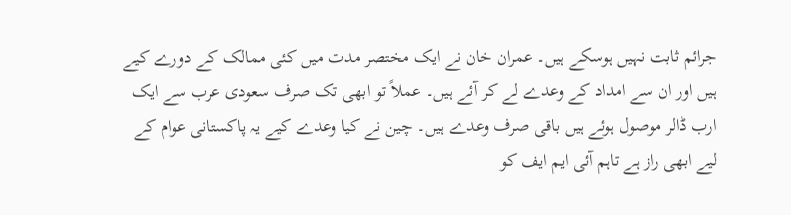جرائم ثابت نہیں ہوسکے ہیں۔ عمران خان نے ایک مختصر مدت میں کئی ممالک کے دورے کیے ہیں اور ان سے امداد کے وعدے لے کر آئے ہیں۔ عملاً تو ابھی تک صرف سعودی عرب سے ایک ارب ڈالر موصول ہوئے ہیں باقی صرف وعدے ہیں۔ چین نے کیا وعدے کیے یہ پاکستانی عوام کے لیے ابھی راز ہے تاہم آئی ایم ایف کو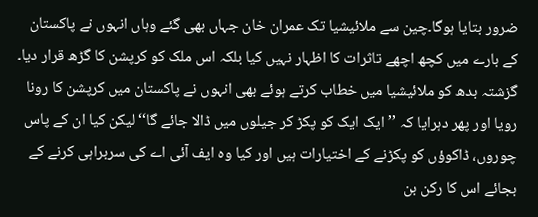ضرور بتایا ہوگا۔چین سے ملائیشیا تک عمران خان جہاں بھی گئے وہاں انہوں نے پاکستان کے بارے میں کچھ اچھے تاثرات کا اظہار نہیں کیا بلکہ اس ملک کو کرپشن کا گڑھ قرار دیا۔ گزشتہ بدھ کو ملائیشیا میں خطاب کرتے ہوئے بھی انہوں نے پاکستان میں کرپشن کا رونا رویا اور پھر دہرایا کہ ’’ایک ایک کو پکڑ کر جیلوں میں ڈالا جائے گا‘‘ لیکن کیا ان کے پاس چوروں، ڈاکوؤں کو پکڑنے کے اختیارات ہیں اور کیا وہ ایف آئی اے کی سربراہی کرنے کے بجائے اس کا رکن بن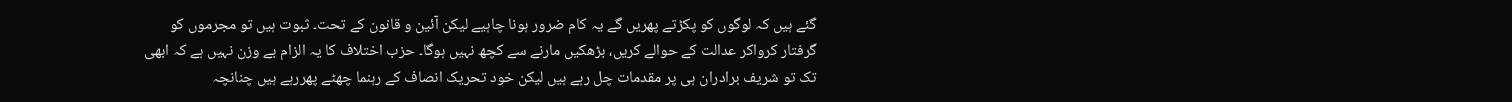گئے ہیں کہ لوگوں کو پکڑتے پھریں گے یہ کام ضرور ہونا چاہیے لیکن آئین و قانون کے تحت۔ ثبوت ہیں تو مجرموں کو گرفتار کرواکر عدالت کے حوالے کریں، بڑھکیں مارنے سے کچھ نہیں ہوگا۔ حزب اختلاف کا یہ الزام بے وزن نہیں ہے کہ ابھی تک تو شریف برادران ہی پر مقدمات چل رہے ہیں لیکن خود تحریک انصاف کے رہنما چھٹے پھررہے ہیں چنانچہ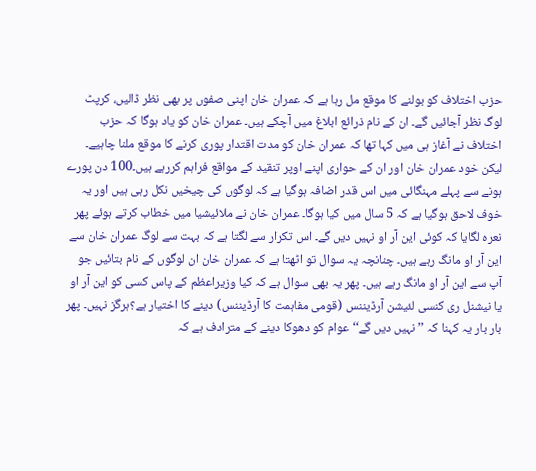حزب اختلاف کو بولنے کا موقع مل رہا ہے کہ عمران خان اپنی صفوں پر بھی نظر ڈالیں، کرپٹ لوگ نظر آجائیں گے۔ ان کے نام ذرائع ابلاغ میں آچکے ہیں۔ عمران خان کو یاد ہوگا کہ حزب اختلاف نے آغاز ہی میں کہا تھا کہ عمران خان کو مدت اقتدار پوری کرنے کا موقع ملنا چاہیے۔ لیکن خود عمران خان اور ان کے حواری اپنے اوپر تنقید کے مواقع فراہم کررہے ہیں۔100 دن پورے ہونے سے پہلے مہنگائی میں اس قدر اضافہ ہوگیا ہے کہ لوگوں کی چیخیں نکل رہی ہیں اور یہ خوف لاحق ہوگیا ہے کہ 5 سال میں کیا ہوگا۔ عمران خان نے ملائیشیا میں خطاب کرتے ہوئے پھر نعرہ لگایا کہ کوئی این آر او نہیں دیں گے۔ اس تکرار سے لگتا ہے کہ بہت سے لوگ عمران خان سے این آر او مانگ رہے ہیں۔ چنانچہ یہ سوال تو اٹھتا ہے کہ عمران خان ان لوگوں کے نام بتائیں جو آپ سے این آر او مانگ رہے ہیں۔ پھر یہ بھی سوال ہے کہ کیا وزیراعظم کے پاس کسی کو این آر او یا نیشنل ری کنسی لئیشن آرڈیننس (قومی مفاہمت کا آرڈیننس) دینے کا اختیار ہے؟ہرگز نہیں۔ پھر بار بار یہ کہنا کہ ’’نہیں دیں گے‘‘ عوام کو دھوکا دینے کے مترادف ہے کہ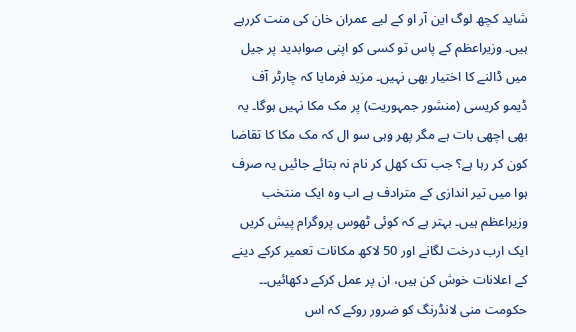شاید کچھ لوگ این آر او کے لیے عمران خان کی منت کررہے ہیں۔ وزیراعظم کے پاس تو کسی کو اپنی صوابدید پر جیل میں ڈالنے کا اختیار بھی نہیں۔ مزید فرمایا کہ چارٹر آف ڈیمو کریسی (منشور جمہوریت) پر مک مکا نہیں ہوگا۔ یہ بھی اچھی بات ہے مگر پھر وہی سو ال کہ مک مکا کا تقاضا کون کر رہا ہے؟ جب تک کھل کر نام نہ بتائے جائیں یہ صرف ہوا میں تیر اندازی کے مترادف ہے اب وہ ایک منتخب وزیراعظم ہیں۔ بہتر ہے کہ کوئی ٹھوس پروگرام پیش کریں ایک ارب درخت لگانے اور 50 لاکھ مکانات تعمیر کرکے دینے کے اعلانات خوش کن ہیں، ان پر عمل کرکے دکھائیں۔۔ حکومت منی لانڈرنگ کو ضرور روکے کہ اس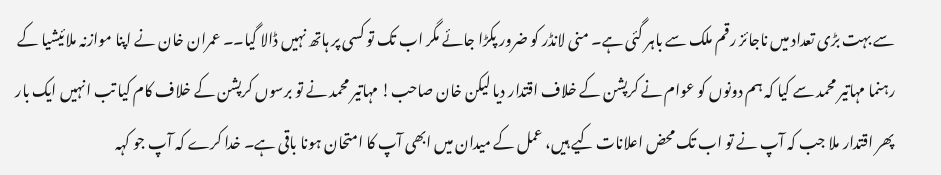سے بہت بڑی تعداد میں ناجائز رقم ملک سے باہر گئی ہے۔ منی لانڈر کو ضرور پکڑا جائے مگر اب تک تو کسی پر ہاتھ نہیں ڈالا گیا۔۔ عمران خان نے اپنا موازنہ ملائیشیا کے رہنما مہاتیر محمد سے کیا کہ ہم دونوں کو عوام نے کرپشن کے خلاف اقتدار دیا لیکن خان صاحب! مہاتیر محمد نے تو برسوں کرپشن کے خلاف کام کیا تب انہیں ایک بار پھر اقتدار ملا جب کہ آپ نے تو اب تک محض اعلانات کیے ہیں، عمل کے میدان میں ابھی آپ کا امتحان ہونا باقی ہے۔ خدا کرے کہ آپ جو کہہ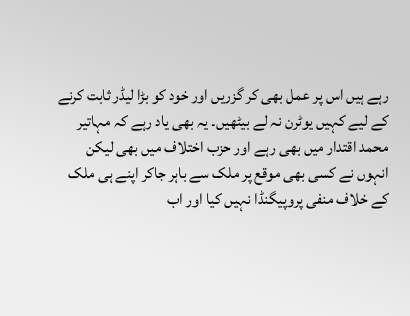رہے ہیں اس پر عمل بھی کر گزریں اور خود کو بڑا لیڈر ثابت کرنے کے لیے کہیں یوٹرن نہ لے بیٹھیں۔ یہ بھی یاد رہے کہ مہاتیر محمد اقتدار میں بھی رہے اور حزب اختلاف میں بھی لیکن انہوں نے کسی بھی موقع پر ملک سے باہر جاکر اپنے ہی ملک کے خلاف منفی پروپیگنڈا نہیں کیا اور اب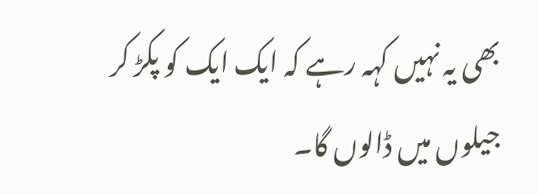بھی یہ نہیں کہہ رہے کہ ایک ایک کو پکڑ کر جیلوں میں ڈالوں گا۔